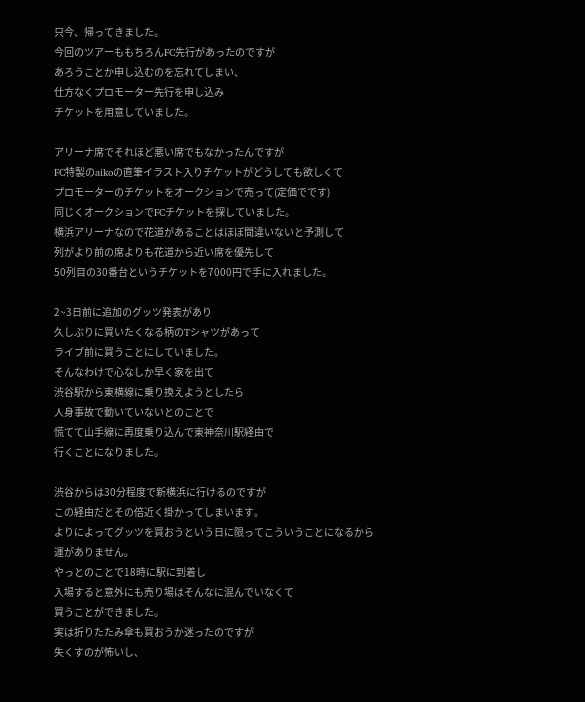只今、帰ってきました。
今回のツアーももちろんFC先行があったのですが
あろうことか申し込むのを忘れてしまい、
仕方なくプロモーター先行を申し込み
チケットを用意していました。

アリーナ席でそれほど悪い席でもなかったんですが
FC特製のaikoの直筆イラスト入りチケットがどうしても欲しくて
プロモーターのチケットをオークションで売って(定価でです)
同じくオークションでFCチケットを探していました。
横浜アリーナなので花道があることはほぼ間違いないと予測して
列がより前の席よりも花道から近い席を優先して
50列目の30番台というチケットを7000円で手に入れました。

2~3日前に追加のグッツ発表があり
久しぶりに買いたくなる柄のTシャツがあって
ライブ前に買うことにしていました。
そんなわけで心なしか早く家を出て
渋谷駅から東横線に乗り換えようとしたら
人身事故で動いていないとのことで
慌てて山手線に再度乗り込んで東神奈川駅経由で
行くことになりました。

渋谷からは30分程度で新横浜に行けるのですが
この経由だとその倍近く掛かってしまいます。
よりによってグッツを買おうという日に限ってこういうことになるから
運がありません。
やっとのことで18時に駅に到着し
入場すると意外にも売り場はそんなに混んでいなくて
買うことができました。
実は折りたたみ傘も買おうか迷ったのですが
失くすのが怖いし、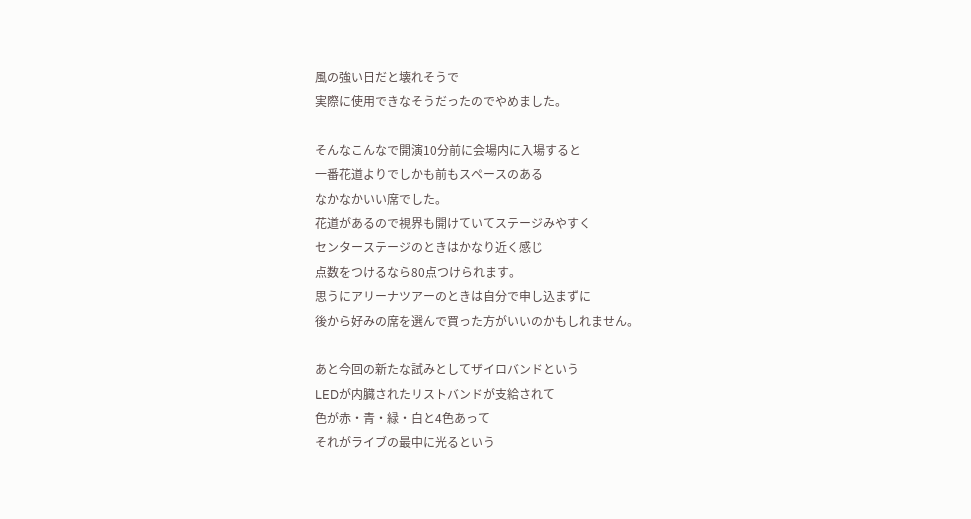風の強い日だと壊れそうで
実際に使用できなそうだったのでやめました。

そんなこんなで開演10分前に会場内に入場すると
一番花道よりでしかも前もスペースのある
なかなかいい席でした。
花道があるので視界も開けていてステージみやすく
センターステージのときはかなり近く感じ
点数をつけるなら80点つけられます。
思うにアリーナツアーのときは自分で申し込まずに
後から好みの席を選んで買った方がいいのかもしれません。

あと今回の新たな試みとしてザイロバンドという
LEDが内臓されたリストバンドが支給されて
色が赤・青・緑・白と4色あって
それがライブの最中に光るという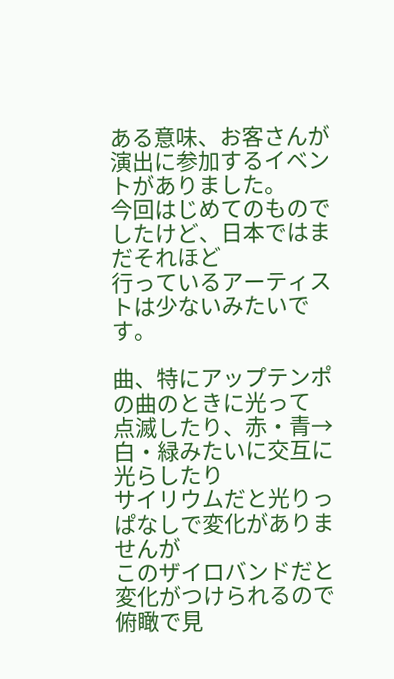ある意味、お客さんが演出に参加するイベントがありました。
今回はじめてのものでしたけど、日本ではまだそれほど
行っているアーティストは少ないみたいです。

曲、特にアップテンポの曲のときに光って
点滅したり、赤・青→白・緑みたいに交互に光らしたり
サイリウムだと光りっぱなしで変化がありませんが
このザイロバンドだと変化がつけられるので
俯瞰で見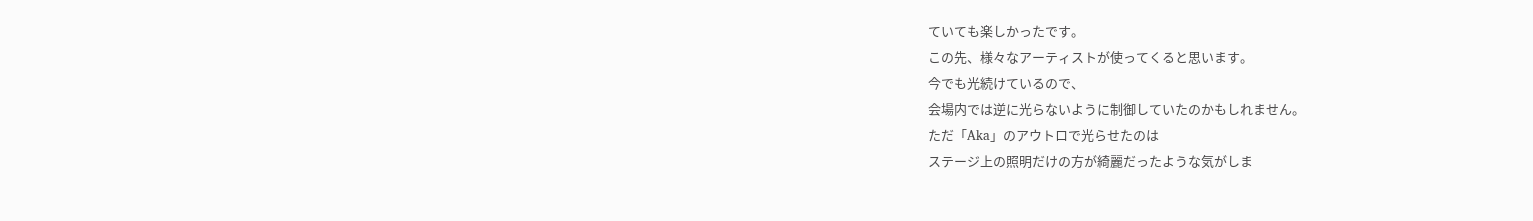ていても楽しかったです。
この先、様々なアーティストが使ってくると思います。
今でも光続けているので、
会場内では逆に光らないように制御していたのかもしれません。
ただ「Aka」のアウトロで光らせたのは
ステージ上の照明だけの方が綺麗だったような気がしま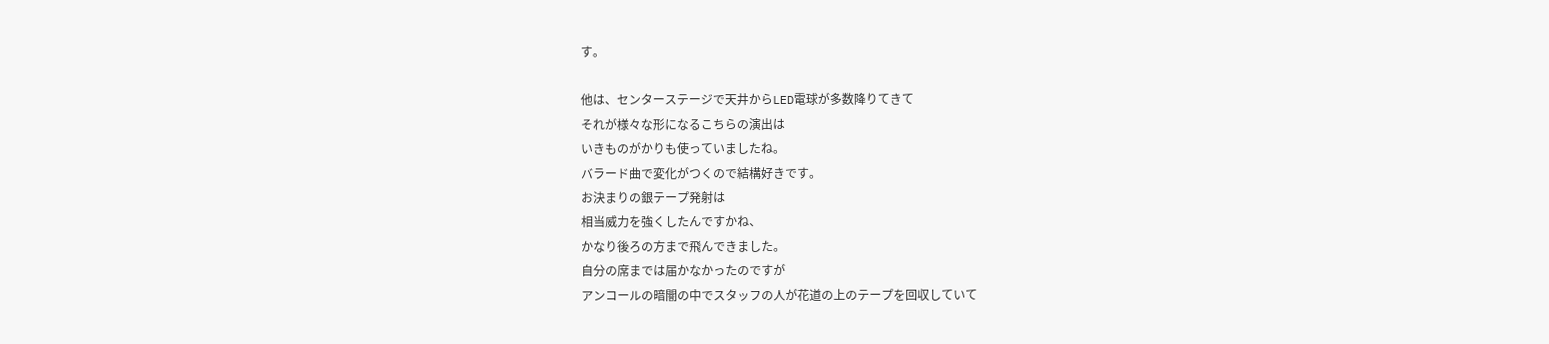す。

他は、センターステージで天井からLED電球が多数降りてきて
それが様々な形になるこちらの演出は
いきものがかりも使っていましたね。
バラード曲で変化がつくので結構好きです。
お決まりの銀テープ発射は
相当威力を強くしたんですかね、
かなり後ろの方まで飛んできました。
自分の席までは届かなかったのですが
アンコールの暗闇の中でスタッフの人が花道の上のテープを回収していて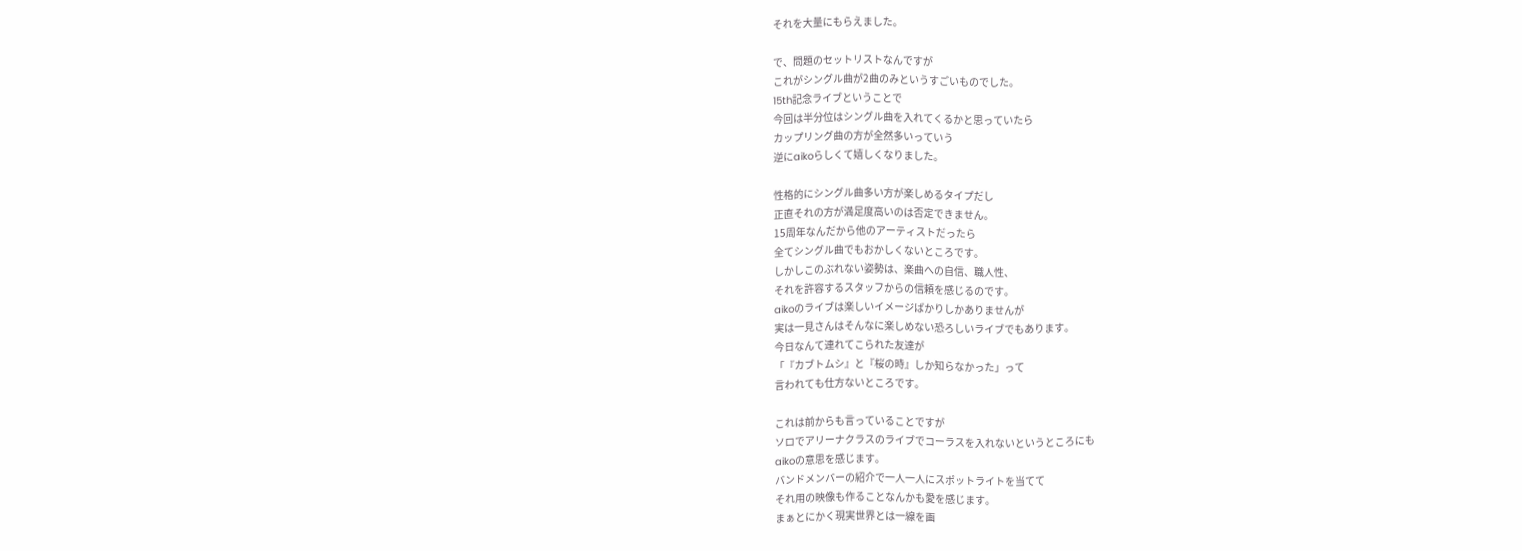それを大量にもらえました。

で、問題のセットリストなんですが
これがシングル曲が2曲のみというすごいものでした。
15th記念ライブということで
今回は半分位はシングル曲を入れてくるかと思っていたら
カップリング曲の方が全然多いっていう
逆にaikoらしくて嬉しくなりました。

性格的にシングル曲多い方が楽しめるタイプだし
正直それの方が満足度高いのは否定できません。
15周年なんだから他のアーティストだったら
全てシングル曲でもおかしくないところです。
しかしこのぶれない姿勢は、楽曲への自信、職人性、
それを許容するスタッフからの信頼を感じるのです。
aikoのライブは楽しいイメージばかりしかありませんが
実は一見さんはそんなに楽しめない恐ろしいライブでもあります。
今日なんて連れてこられた友達が
「『カブトムシ』と『桜の時』しか知らなかった」って
言われても仕方ないところです。

これは前からも言っていることですが
ソロでアリーナクラスのライブでコーラスを入れないというところにも
aikoの意思を感じます。
バンドメンバーの紹介で一人一人にスポットライトを当てて
それ用の映像も作ることなんかも愛を感じます。
まぁとにかく現実世界とは一線を画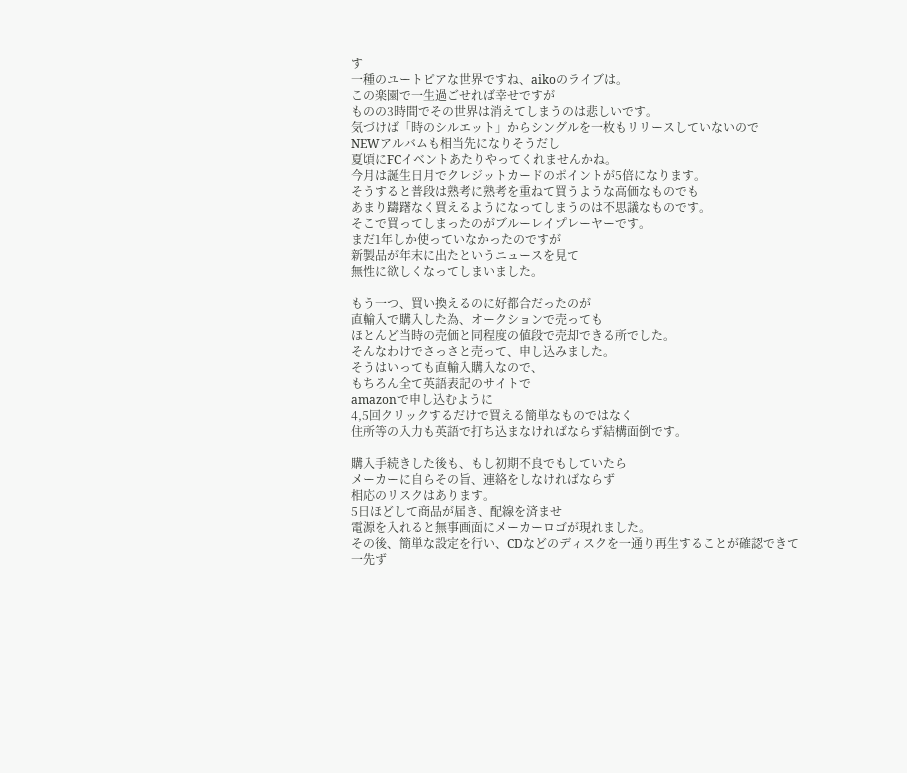す
一種のユートピアな世界ですね、aikoのライブは。
この楽園で一生過ごせれば幸せですが
ものの3時間でその世界は消えてしまうのは悲しいです。
気づけば「時のシルエット」からシングルを一枚もリリースしていないので
NEWアルバムも相当先になりそうだし
夏頃にFCイベントあたりやってくれませんかね。
今月は誕生日月でクレジットカードのポイントが5倍になります。
そうすると普段は熟考に熟考を重ねて買うような高価なものでも
あまり躊躇なく買えるようになってしまうのは不思議なものです。
そこで買ってしまったのがブルーレイプレーヤーです。
まだ1年しか使っていなかったのですが
新製品が年末に出たというニュースを見て
無性に欲しくなってしまいました。

もう一つ、買い換えるのに好都合だったのが
直輸入で購入した為、オークションで売っても
ほとんど当時の売価と同程度の値段で売却できる所でした。
そんなわけでさっさと売って、申し込みました。
そうはいっても直輸入購入なので、
もちろん全て英語表記のサイトで
amazonで申し込むように
4,5回クリックするだけで買える簡単なものではなく
住所等の入力も英語で打ち込まなければならず結構面倒です。

購入手続きした後も、もし初期不良でもしていたら
メーカーに自らその旨、連絡をしなければならず
相応のリスクはあります。
5日ほどして商品が届き、配線を済ませ
電源を入れると無事画面にメーカーロゴが現れました。
その後、簡単な設定を行い、CDなどのディスクを一通り再生することが確認できて
一先ず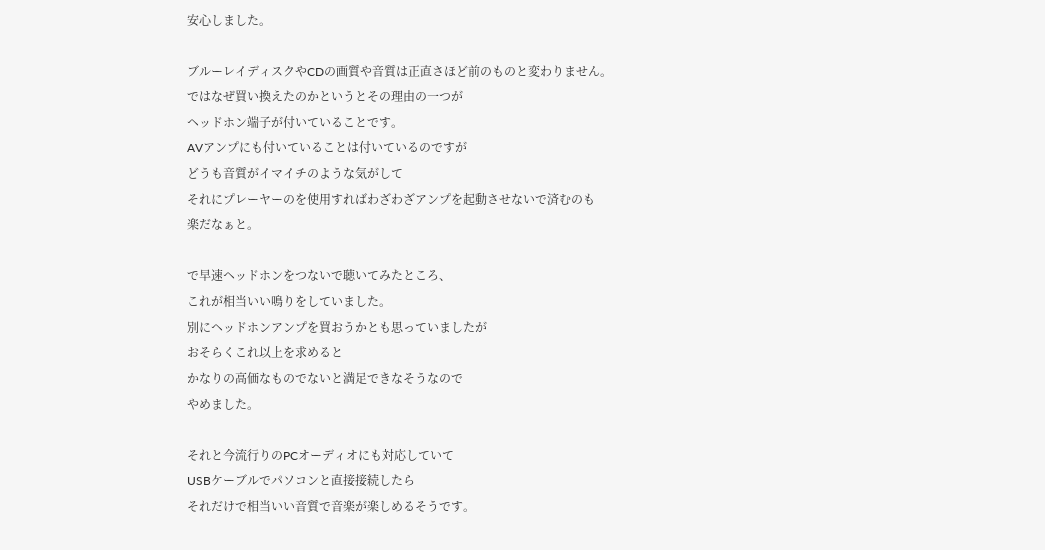安心しました。

ブルーレイディスクやCDの画質や音質は正直さほど前のものと変わりません。
ではなぜ買い換えたのかというとその理由の一つが
ヘッドホン端子が付いていることです。
AVアンプにも付いていることは付いているのですが
どうも音質がイマイチのような気がして
それにプレーヤーのを使用すればわざわざアンプを起動させないで済むのも
楽だなぁと。

で早速ヘッドホンをつないで聴いてみたところ、
これが相当いい鳴りをしていました。
別にヘッドホンアンプを買おうかとも思っていましたが
おそらくこれ以上を求めると
かなりの高価なものでないと満足できなそうなので
やめました。

それと今流行りのPCオーディオにも対応していて
USBケーブルでパソコンと直接接続したら
それだけで相当いい音質で音楽が楽しめるそうです。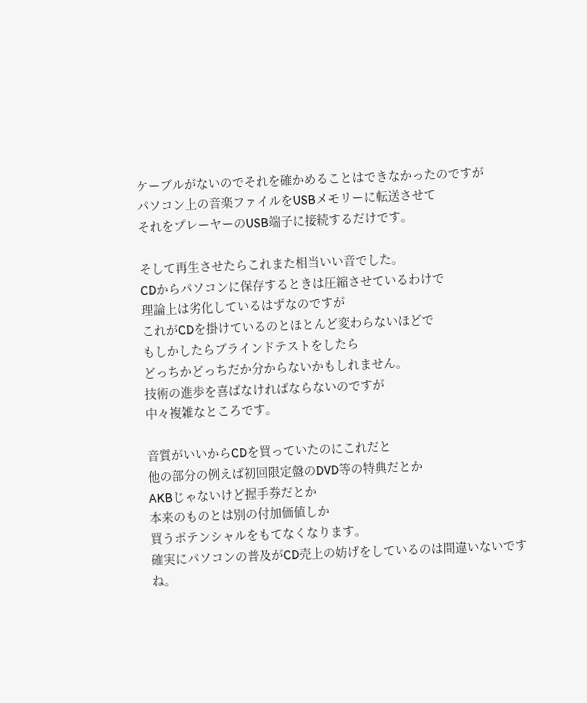ケーブルがないのでそれを確かめることはできなかったのですが
パソコン上の音楽ファイルをUSBメモリーに転送させて
それをプレーヤーのUSB端子に接続するだけです。

そして再生させたらこれまた相当いい音でした。
CDからパソコンに保存するときは圧縮させているわけで
理論上は劣化しているはずなのですが
これがCDを掛けているのとほとんど変わらないほどで
もしかしたらブラインドテストをしたら
どっちかどっちだか分からないかもしれません。
技術の進歩を喜ばなければならないのですが
中々複雑なところです。

音質がいいからCDを買っていたのにこれだと
他の部分の例えば初回限定盤のDVD等の特典だとか
AKBじゃないけど握手券だとか
本来のものとは別の付加価値しか
買うポテンシャルをもてなくなります。
確実にパソコンの普及がCD売上の妨げをしているのは間違いないですね。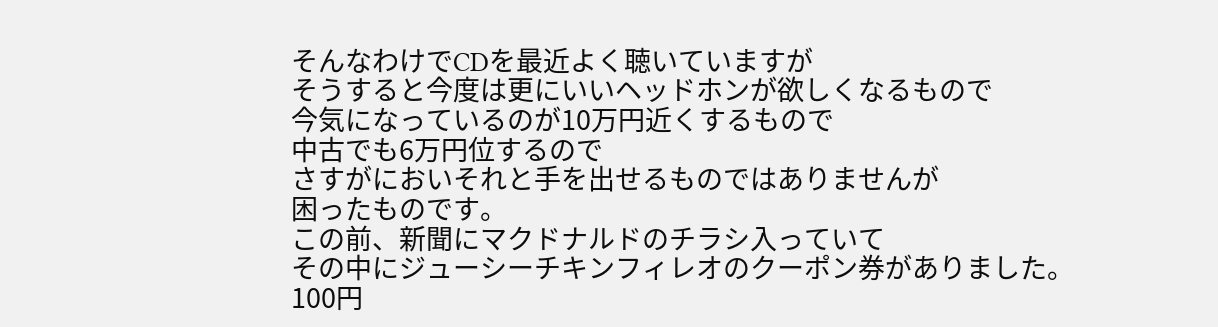そんなわけでCDを最近よく聴いていますが
そうすると今度は更にいいヘッドホンが欲しくなるもので
今気になっているのが10万円近くするもので
中古でも6万円位するので
さすがにおいそれと手を出せるものではありませんが
困ったものです。
この前、新聞にマクドナルドのチラシ入っていて
その中にジューシーチキンフィレオのクーポン券がありました。
100円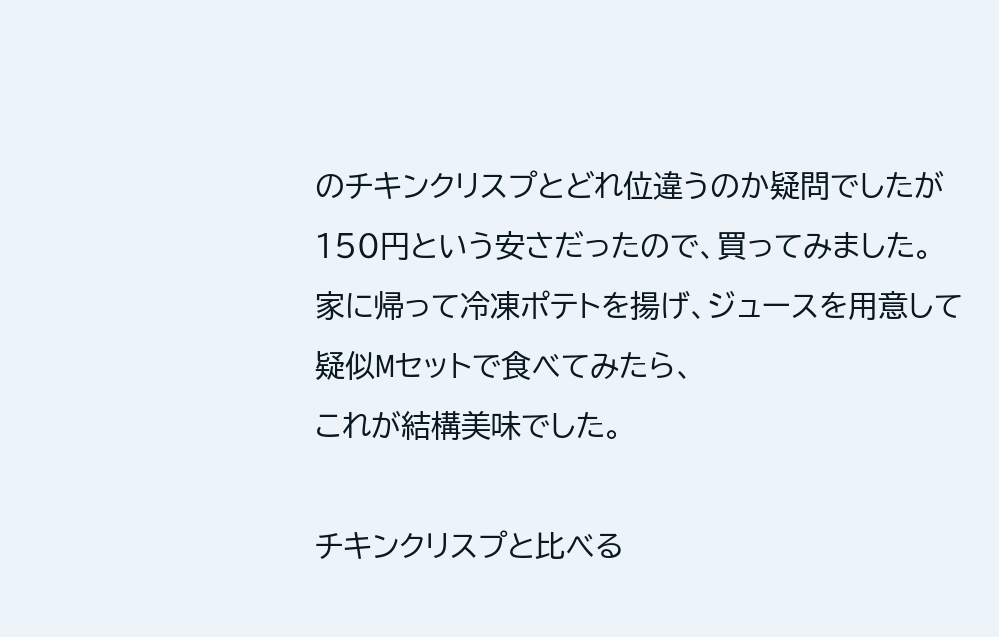のチキンクリスプとどれ位違うのか疑問でしたが
150円という安さだったので、買ってみました。
家に帰って冷凍ポテトを揚げ、ジュースを用意して
疑似Mセットで食べてみたら、
これが結構美味でした。

チキンクリスプと比べる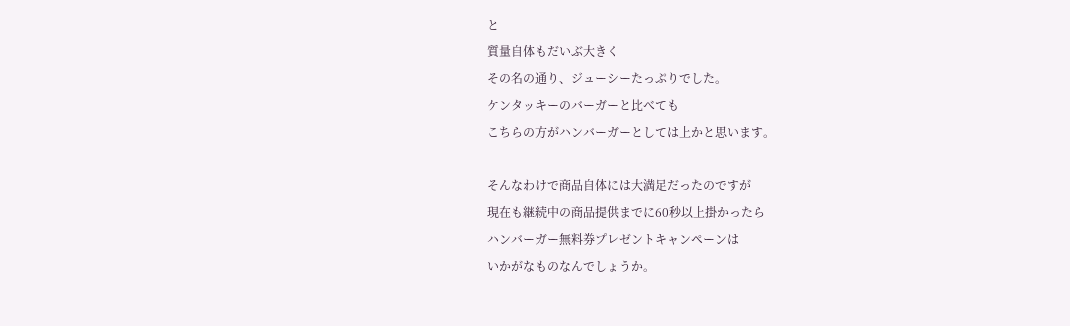と
質量自体もだいぶ大きく
その名の通り、ジューシーたっぷりでした。
ケンタッキーのバーガーと比べても
こちらの方がハンバーガーとしては上かと思います。

そんなわけで商品自体には大満足だったのですが
現在も継続中の商品提供までに60秒以上掛かったら
ハンバーガー無料券プレゼントキャンペーンは
いかがなものなんでしょうか。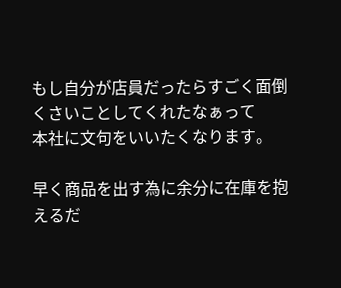もし自分が店員だったらすごく面倒くさいことしてくれたなぁって
本社に文句をいいたくなります。

早く商品を出す為に余分に在庫を抱えるだ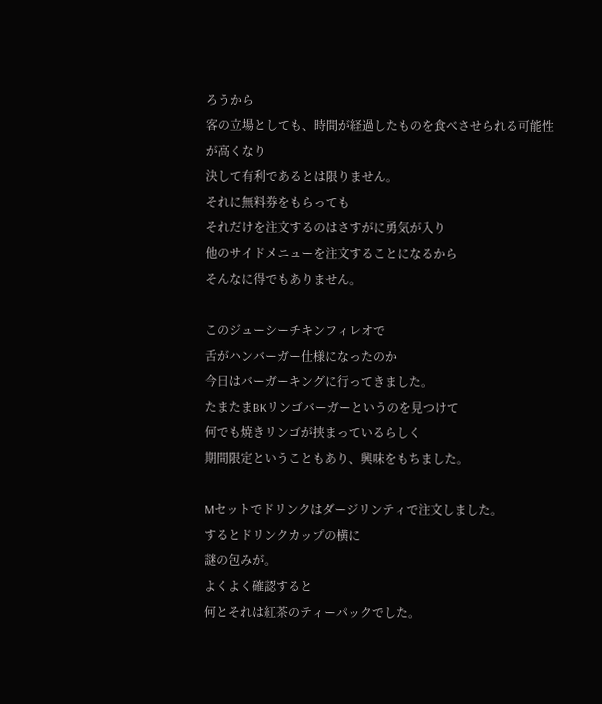ろうから
客の立場としても、時間が経過したものを食べさせられる可能性が高くなり
決して有利であるとは限りません。
それに無料券をもらっても
それだけを注文するのはさすがに勇気が入り
他のサイドメニューを注文することになるから
そんなに得でもありません。

このジューシーチキンフィレオで
舌がハンバーガー仕様になったのか
今日はバーガーキングに行ってきました。
たまたまBKリンゴバーガーというのを見つけて
何でも焼きリンゴが挟まっているらしく
期間限定ということもあり、興味をもちました。

Mセットでドリンクはダージリンティで注文しました。
するとドリンクカップの横に
謎の包みが。
よくよく確認すると
何とそれは紅茶のティーパックでした。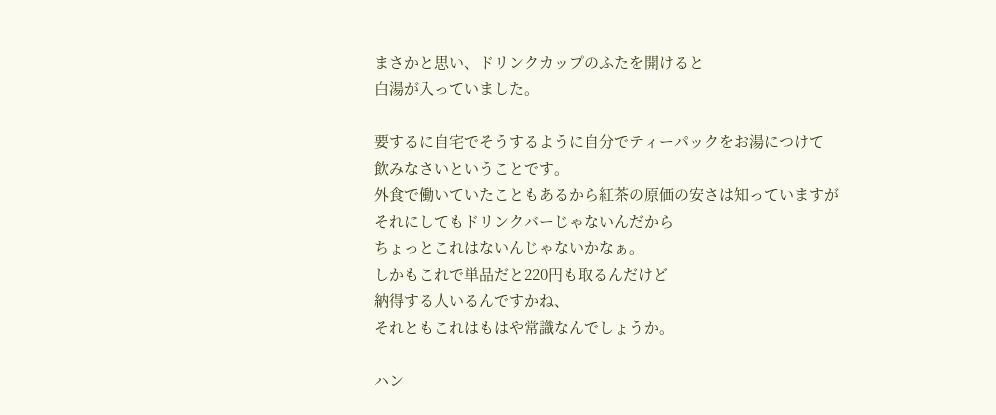まさかと思い、ドリンクカップのふたを開けると
白湯が入っていました。

要するに自宅でそうするように自分でティーパックをお湯につけて
飲みなさいということです。
外食で働いていたこともあるから紅茶の原価の安さは知っていますが
それにしてもドリンクバーじゃないんだから
ちょっとこれはないんじゃないかなぁ。
しかもこれで単品だと220円も取るんだけど
納得する人いるんですかね、
それともこれはもはや常識なんでしょうか。

ハン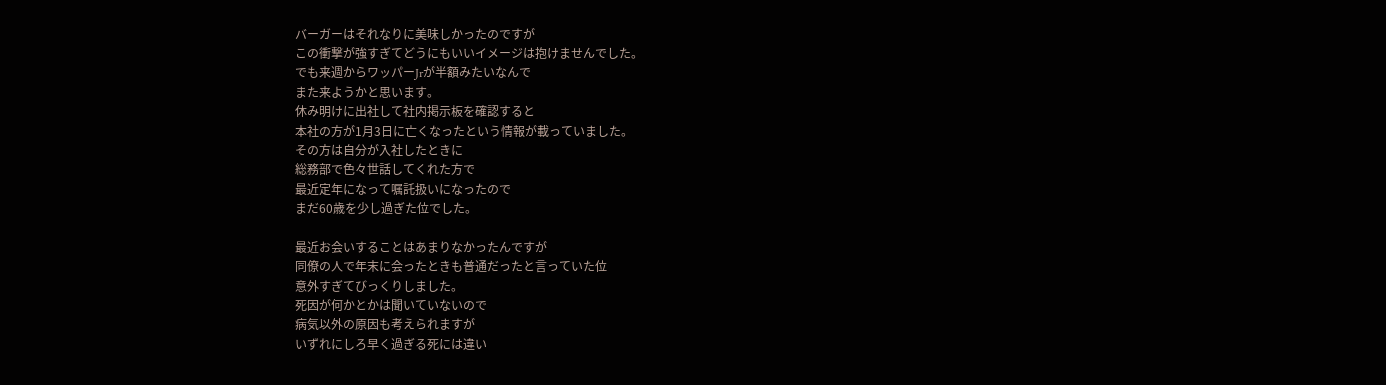バーガーはそれなりに美味しかったのですが
この衝撃が強すぎてどうにもいいイメージは抱けませんでした。
でも来週からワッパーJrが半額みたいなんで
また来ようかと思います。
休み明けに出社して社内掲示板を確認すると
本社の方が1月3日に亡くなったという情報が載っていました。
その方は自分が入社したときに
総務部で色々世話してくれた方で
最近定年になって嘱託扱いになったので
まだ60歳を少し過ぎた位でした。

最近お会いすることはあまりなかったんですが
同僚の人で年末に会ったときも普通だったと言っていた位
意外すぎてびっくりしました。
死因が何かとかは聞いていないので
病気以外の原因も考えられますが
いずれにしろ早く過ぎる死には違い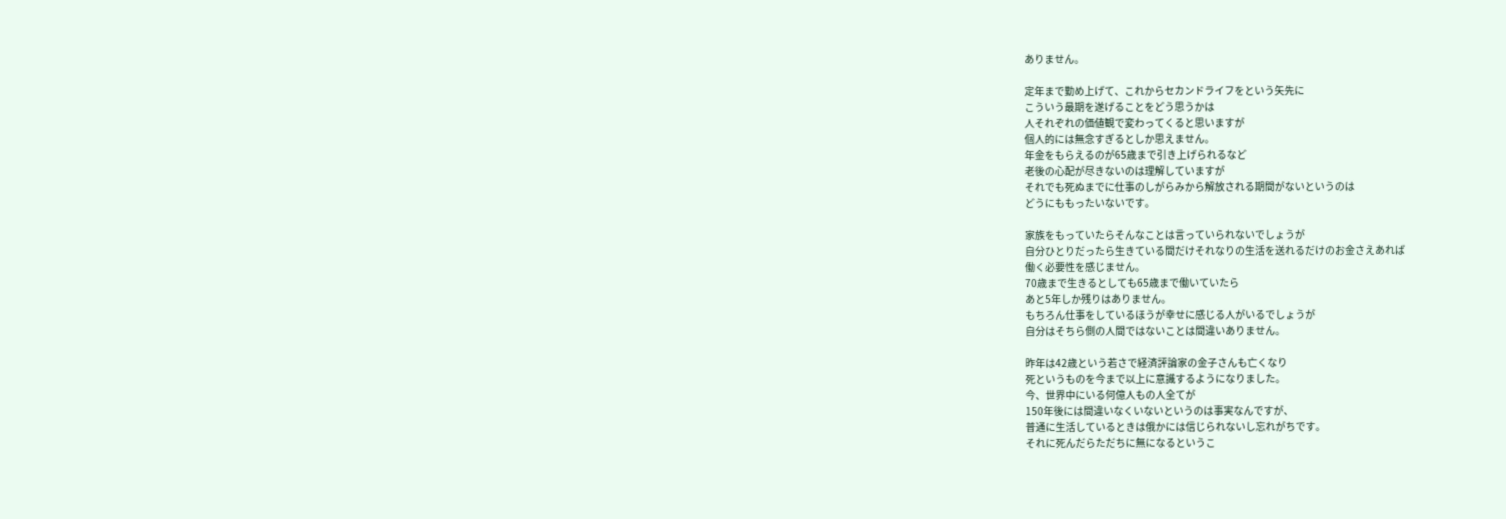ありません。

定年まで勤め上げて、これからセカンドライフをという矢先に
こういう最期を遂げることをどう思うかは
人それぞれの価値観で変わってくると思いますが
個人的には無念すぎるとしか思えません。
年金をもらえるのが65歳まで引き上げられるなど
老後の心配が尽きないのは理解していますが
それでも死ぬまでに仕事のしがらみから解放される期間がないというのは
どうにももったいないです。

家族をもっていたらそんなことは言っていられないでしょうが
自分ひとりだったら生きている間だけそれなりの生活を送れるだけのお金さえあれば
働く必要性を感じません。
70歳まで生きるとしても65歳まで働いていたら
あと5年しか残りはありません。
もちろん仕事をしているほうが幸せに感じる人がいるでしょうが
自分はそちら側の人間ではないことは間違いありません。

昨年は42歳という若さで経済評論家の金子さんも亡くなり
死というものを今まで以上に意識するようになりました。
今、世界中にいる何億人もの人全てが
150年後には間違いなくいないというのは事実なんですが、
普通に生活しているときは俄かには信じられないし忘れがちです。
それに死んだらただちに無になるというこ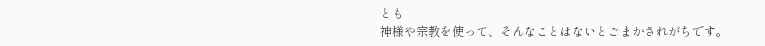とも
神様や宗教を使って、そんなことはないとごまかされがちです。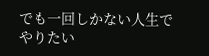でも一回しかない人生で
やりたい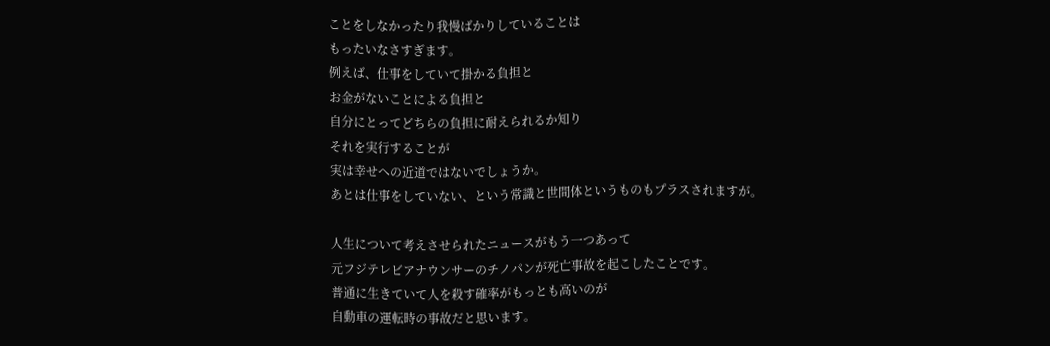ことをしなかったり我慢ばかりしていることは
もったいなさすぎます。
例えば、仕事をしていて掛かる負担と
お金がないことによる負担と
自分にとってどちらの負担に耐えられるか知り
それを実行することが
実は幸せへの近道ではないでしょうか。
あとは仕事をしていない、という常識と世間体というものもプラスされますが。

人生について考えさせられたニュースがもう一つあって
元フジテレビアナウンサーのチノパンが死亡事故を起こしたことです。
普通に生きていて人を殺す確率がもっとも高いのが
自動車の運転時の事故だと思います。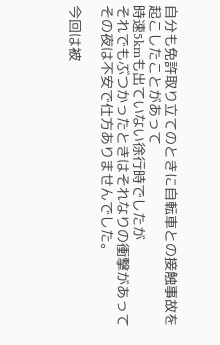自分も免許取り立てのときに自転車との接触事故を起こしたことがあって
時速5kmも出ていない徐行時でしたが
それでもぶつかったときはそれなりの衝撃があって
その夜は不安で仕方ありませんでした。

今回は被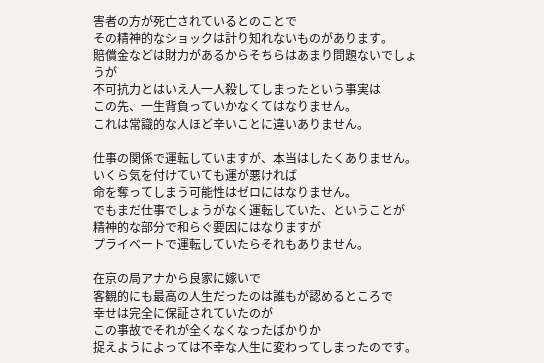害者の方が死亡されているとのことで
その精神的なショックは計り知れないものがあります。
賠償金などは財力があるからそちらはあまり問題ないでしょうが
不可抗力とはいえ人一人殺してしまったという事実は
この先、一生背負っていかなくてはなりません。
これは常識的な人ほど辛いことに違いありません。

仕事の関係で運転していますが、本当はしたくありません。
いくら気を付けていても運が悪ければ
命を奪ってしまう可能性はゼロにはなりません。
でもまだ仕事でしょうがなく運転していた、ということが
精神的な部分で和らぐ要因にはなりますが
プライベートで運転していたらそれもありません。

在京の局アナから良家に嫁いで
客観的にも最高の人生だったのは誰もが認めるところで
幸せは完全に保証されていたのが
この事故でそれが全くなくなったばかりか
捉えようによっては不幸な人生に変わってしまったのです。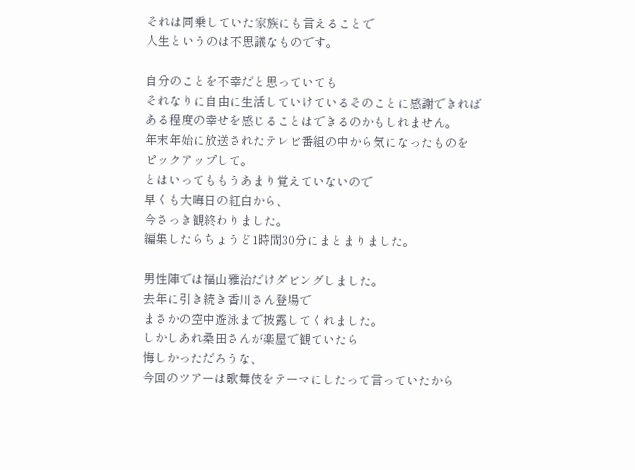それは同乗していた家族にも言えることで
人生というのは不思議なものです。

自分のことを不幸だと思っていても
それなりに自由に生活していけているそのことに感謝できれば
ある程度の幸せを感じることはできるのかもしれません。
年末年始に放送されたテレビ番組の中から気になったものを
ピックアップして。
とはいってももうあまり覚えていないので
早くも大晦日の紅白から、
今さっき観終わりました。
編集したらちょうど1時間30分にまとまりました。

男性陣では福山雅治だけダビングしました。
去年に引き続き香川さん登場で
まさかの空中遊泳まで披露してくれました。
しかしあれ桑田さんが楽屋で観ていたら
悔しかっただろうな、
今回のツアーは歌舞伎をテーマにしたって言っていたから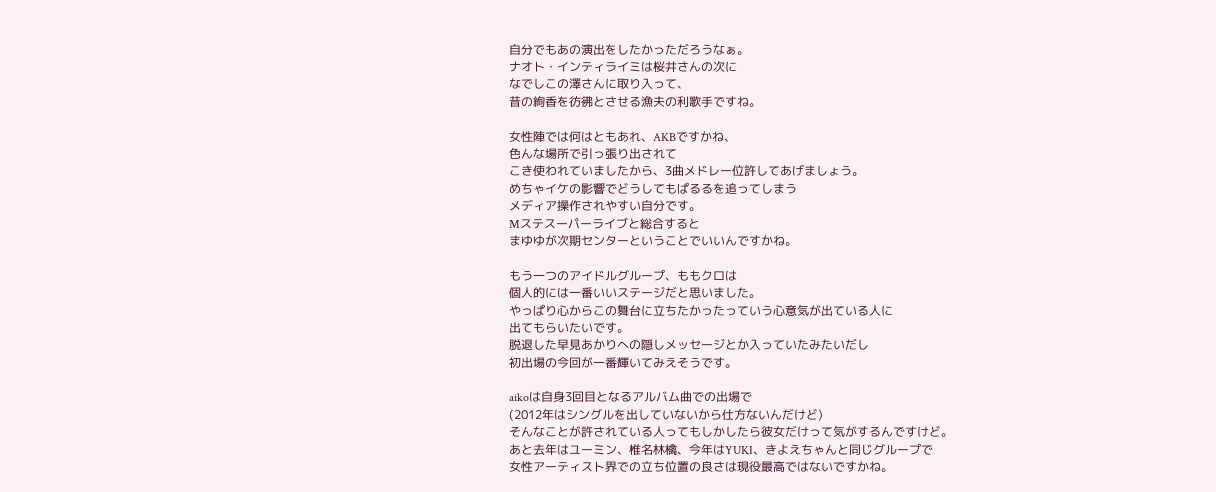自分でもあの演出をしたかっただろうなぁ。
ナオト・インティライミは桜井さんの次に
なでしこの澤さんに取り入って、
昔の絢香を彷彿とさせる漁夫の利歌手ですね。

女性陣では何はともあれ、AKBですかね、
色んな場所で引っ張り出されて
こき使われていましたから、3曲メドレー位許してあげましょう。
めちゃイケの影響でどうしてもぱるるを追ってしまう
メディア操作されやすい自分です。
Mステスーパーライブと総合すると
まゆゆが次期センターということでいいんですかね。

もう一つのアイドルグループ、ももクロは
個人的には一番いいステージだと思いました。
やっぱり心からこの舞台に立ちたかったっていう心意気が出ている人に
出てもらいたいです。
脱退した早見あかりへの隠しメッセージとか入っていたみたいだし
初出場の今回が一番輝いてみえそうです。

aikoは自身3回目となるアルバム曲での出場で
(2012年はシングルを出していないから仕方ないんだけど)
そんなことが許されている人ってもしかしたら彼女だけって気がするんですけど。
あと去年はユーミン、椎名林檎、今年はYUKI、きよえちゃんと同じグループで
女性アーティスト界での立ち位置の良さは現役最高ではないですかね。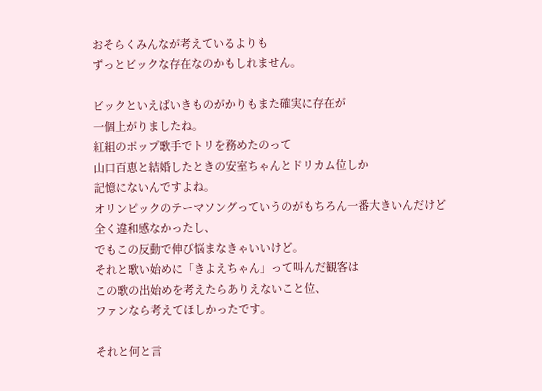おそらくみんなが考えているよりも
ずっとビックな存在なのかもしれません。

ビックといえばいきものがかりもまた確実に存在が
一個上がりましたね。
紅組のポップ歌手でトリを務めたのって
山口百恵と結婚したときの安室ちゃんとドリカム位しか
記憶にないんですよね。
オリンピックのテーマソングっていうのがもちろん一番大きいんだけど
全く違和感なかったし、
でもこの反動で伸び悩まなきゃいいけど。
それと歌い始めに「きよえちゃん」って叫んだ観客は
この歌の出始めを考えたらありえないこと位、
ファンなら考えてほしかったです。

それと何と言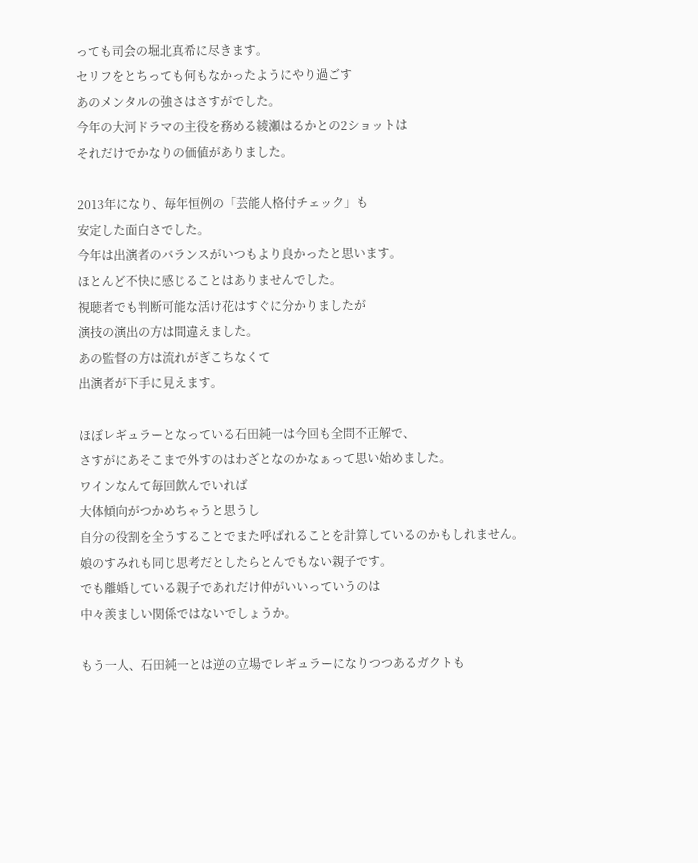っても司会の堀北真希に尽きます。
セリフをとちっても何もなかったようにやり過ごす
あのメンタルの強さはさすがでした。
今年の大河ドラマの主役を務める綾瀬はるかとの2ショットは
それだけでかなりの価値がありました。

2013年になり、毎年恒例の「芸能人格付チェック」も
安定した面白さでした。
今年は出演者のバランスがいつもより良かったと思います。
ほとんど不快に感じることはありませんでした。
視聴者でも判断可能な活け花はすぐに分かりましたが
演技の演出の方は間違えました。
あの監督の方は流れがぎこちなくて
出演者が下手に見えます。

ほぼレギュラーとなっている石田純一は今回も全問不正解で、
さすがにあそこまで外すのはわざとなのかなぁって思い始めました。
ワインなんて毎回飲んでいれば
大体傾向がつかめちゃうと思うし
自分の役割を全うすることでまた呼ばれることを計算しているのかもしれません。
娘のすみれも同じ思考だとしたらとんでもない親子です。
でも離婚している親子であれだけ仲がいいっていうのは
中々羨ましい関係ではないでしょうか。

もう一人、石田純一とは逆の立場でレギュラーになりつつあるガクトも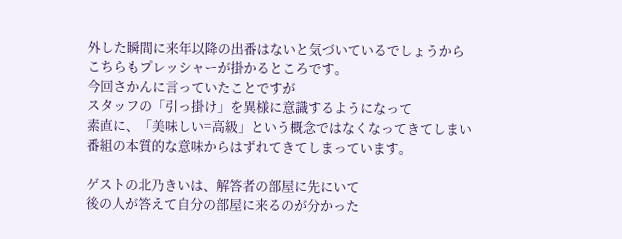外した瞬間に来年以降の出番はないと気づいているでしょうから
こちらもプレッシャーが掛かるところです。
今回さかんに言っていたことですが
スタッフの「引っ掛け」を異様に意識するようになって
素直に、「美味しい=高級」という概念ではなくなってきてしまい
番組の本質的な意味からはずれてきてしまっています。

ゲストの北乃きいは、解答者の部屋に先にいて
後の人が答えて自分の部屋に来るのが分かった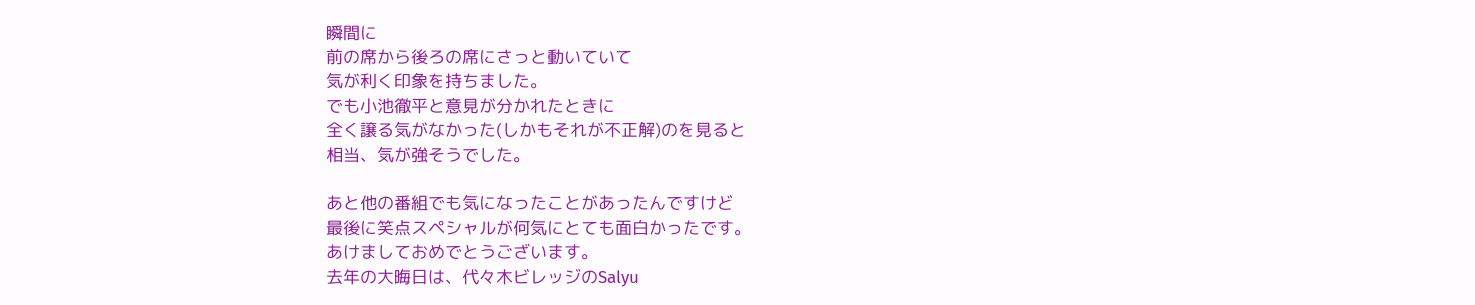瞬間に
前の席から後ろの席にさっと動いていて
気が利く印象を持ちました。
でも小池徹平と意見が分かれたときに
全く譲る気がなかった(しかもそれが不正解)のを見ると
相当、気が強そうでした。

あと他の番組でも気になったことがあったんですけど
最後に笑点スペシャルが何気にとても面白かったです。
あけましておめでとうございます。
去年の大晦日は、代々木ビレッジのSalyu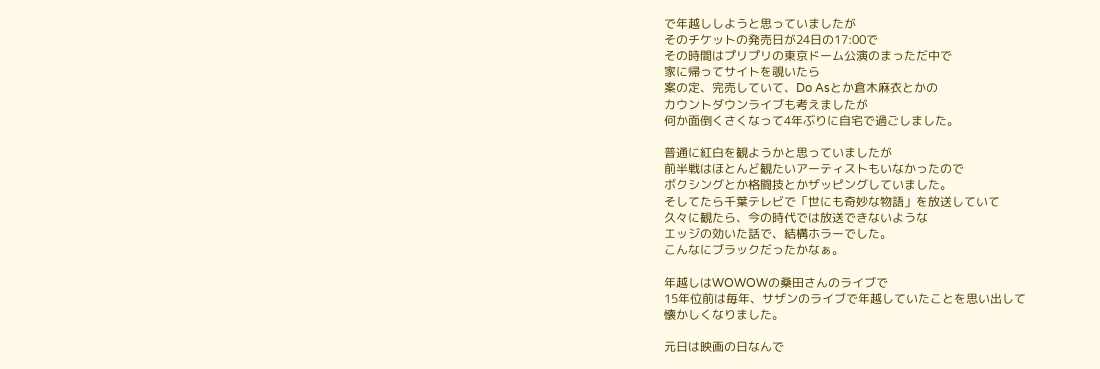で年越ししようと思っていましたが
そのチケットの発売日が24日の17:00で
その時間はプリプリの東京ドーム公演のまっただ中で
家に帰ってサイトを覗いたら
案の定、完売していて、Do Asとか倉木麻衣とかの
カウントダウンライブも考えましたが
何か面倒くさくなって4年ぶりに自宅で過ごしました。

普通に紅白を観ようかと思っていましたが
前半戦はほとんど観たいアーティストもいなかったので
ボクシングとか格闘技とかザッピングしていました。
そしてたら千葉テレビで「世にも奇妙な物語」を放送していて
久々に観たら、今の時代では放送できないような
エッジの効いた話で、結構ホラーでした。
こんなにブラックだったかなぁ。

年越しはWOWOWの桑田さんのライブで
15年位前は毎年、サザンのライブで年越していたことを思い出して
懐かしくなりました。

元日は映画の日なんで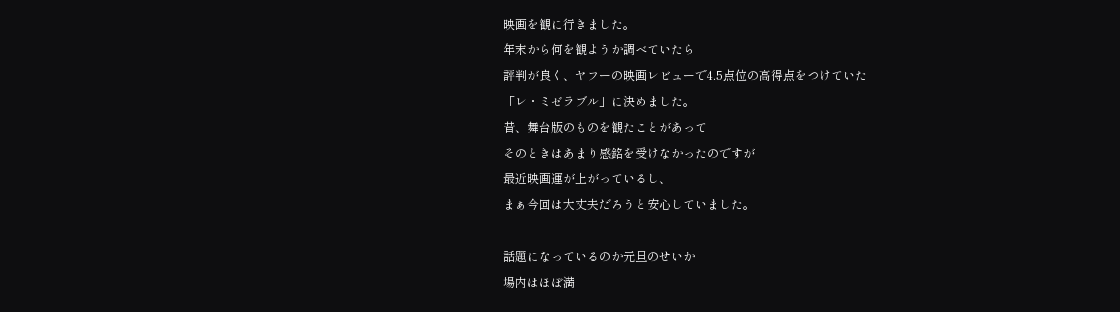映画を観に行きました。
年末から何を観ようか調べていたら
評判が良く、ヤフーの映画レビューで4.5点位の高得点をつけていた
「レ・ミゼラブル」に決めました。
昔、舞台版のものを観たことがあって
そのときはあまり感銘を受けなかったのですが
最近映画運が上がっているし、
まぁ今回は大丈夫だろうと安心していました。

話題になっているのか元旦のせいか
場内はほぼ満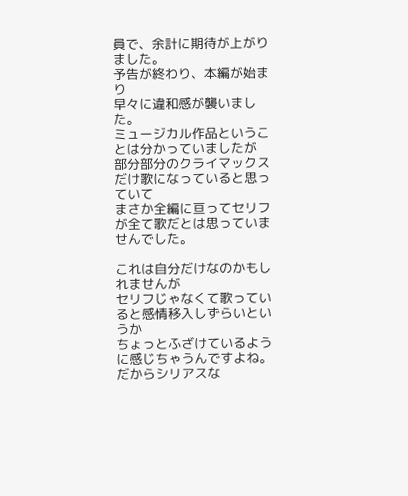員で、余計に期待が上がりました。
予告が終わり、本編が始まり
早々に違和感が襲いました。
ミュージカル作品ということは分かっていましたが
部分部分のクライマックスだけ歌になっていると思っていて
まさか全編に亘ってセリフが全て歌だとは思っていませんでした。

これは自分だけなのかもしれませんが
セリフじゃなくて歌っていると感情移入しずらいというか
ちょっとふざけているように感じちゃうんですよね。
だからシリアスな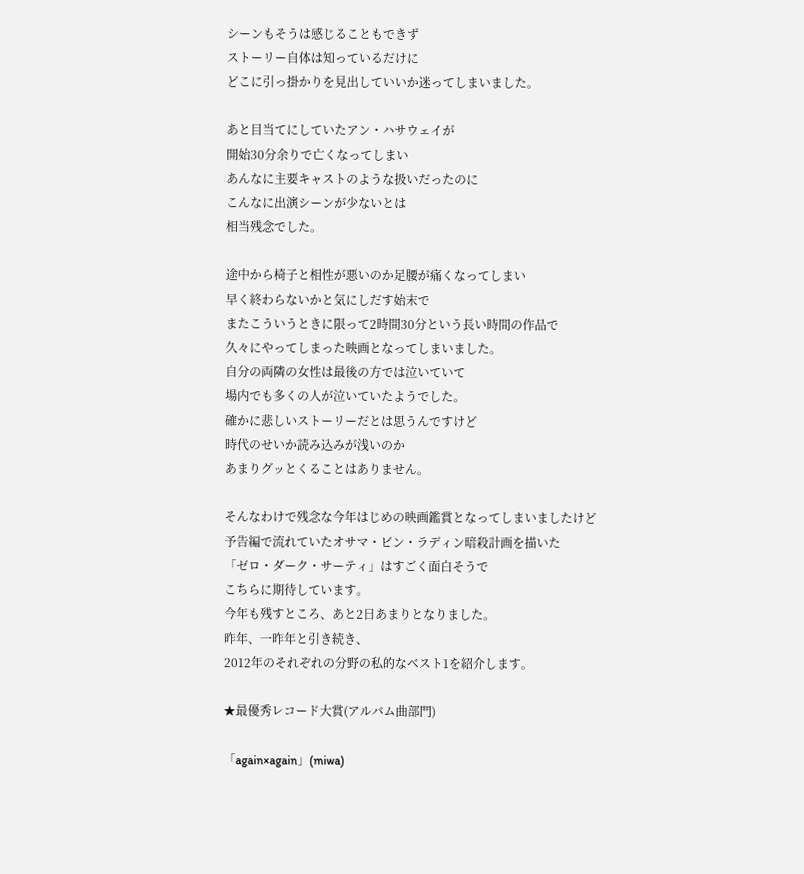シーンもそうは感じることもできず
ストーリー自体は知っているだけに
どこに引っ掛かりを見出していいか迷ってしまいました。

あと目当てにしていたアン・ハサウェイが
開始30分余りで亡くなってしまい
あんなに主要キャストのような扱いだったのに
こんなに出演シーンが少ないとは
相当残念でした。

途中から椅子と相性が悪いのか足腰が痛くなってしまい
早く終わらないかと気にしだす始末で
またこういうときに限って2時間30分という長い時間の作品で
久々にやってしまった映画となってしまいました。
自分の両隣の女性は最後の方では泣いていて
場内でも多くの人が泣いていたようでした。
確かに悲しいストーリーだとは思うんですけど
時代のせいか読み込みが浅いのか
あまりグッとくることはありません。

そんなわけで残念な今年はじめの映画鑑賞となってしまいましたけど
予告編で流れていたオサマ・ビン・ラディン暗殺計画を描いた
「ゼロ・ダーク・サーティ」はすごく面白そうで
こちらに期待しています。
今年も残すところ、あと2日あまりとなりました。
昨年、一昨年と引き続き、
2012年のそれぞれの分野の私的なベスト1を紹介します。

★最優秀レコード大賞(アルバム曲部門)

「again×again」(miwa)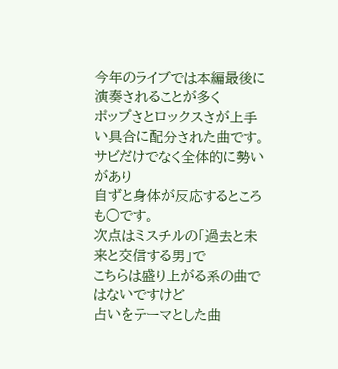今年のライブでは本編最後に演奏されることが多く
ポップさとロックスさが上手い具合に配分された曲です。
サビだけでなく全体的に勢いがあり
自ずと身体が反応するところも○です。
次点はミスチルの「過去と未来と交信する男」で
こちらは盛り上がる系の曲ではないですけど
占いをテーマとした曲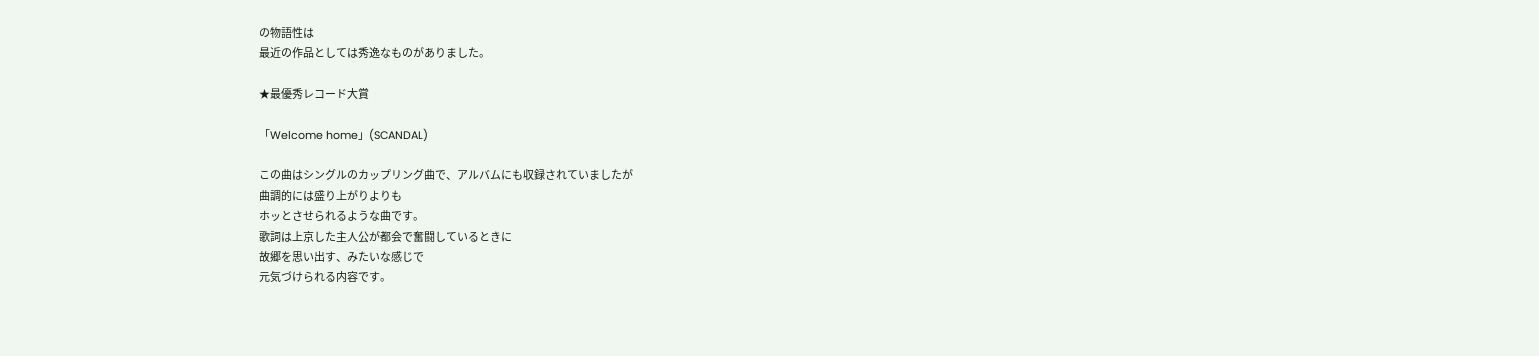の物語性は
最近の作品としては秀逸なものがありました。

★最優秀レコード大賞

「Welcome home」(SCANDAL)

この曲はシングルのカップリング曲で、アルバムにも収録されていましたが
曲調的には盛り上がりよりも
ホッとさせられるような曲です。
歌詞は上京した主人公が都会で奮闘しているときに
故郷を思い出す、みたいな感じで
元気づけられる内容です。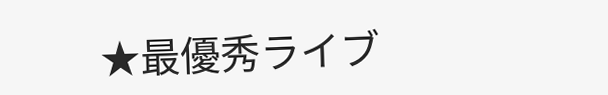★最優秀ライブ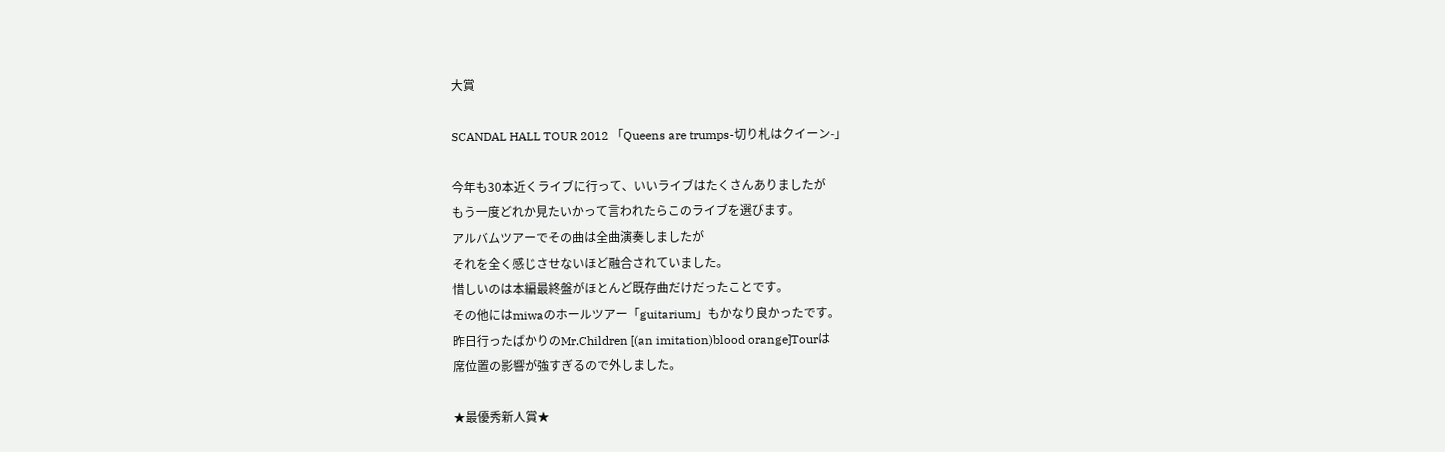大賞

SCANDAL HALL TOUR 2012 「Queens are trumps-切り札はクイーン-」

今年も30本近くライブに行って、いいライブはたくさんありましたが
もう一度どれか見たいかって言われたらこのライブを選びます。
アルバムツアーでその曲は全曲演奏しましたが
それを全く感じさせないほど融合されていました。
惜しいのは本編最終盤がほとんど既存曲だけだったことです。
その他にはmiwaのホールツアー「guitarium」もかなり良かったです。
昨日行ったばかりのMr.Children [(an imitation)blood orange]Tourは
席位置の影響が強すぎるので外しました。

★最優秀新人賞★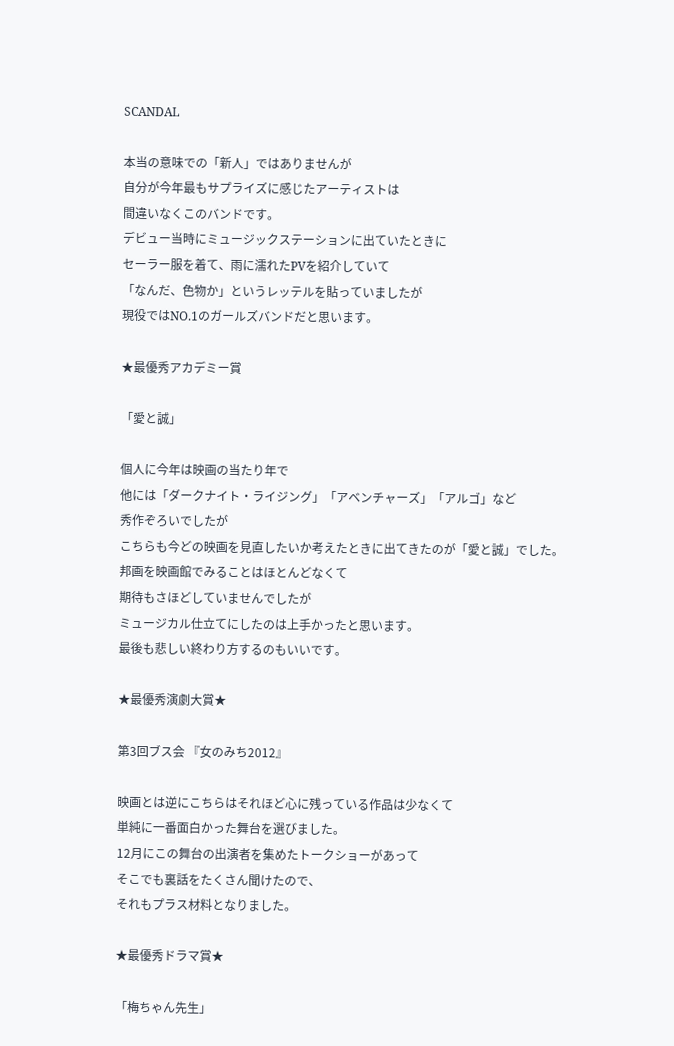SCANDAL

本当の意味での「新人」ではありませんが
自分が今年最もサプライズに感じたアーティストは
間違いなくこのバンドです。
デビュー当時にミュージックステーションに出ていたときに
セーラー服を着て、雨に濡れたPVを紹介していて
「なんだ、色物か」というレッテルを貼っていましたが
現役ではNO.1のガールズバンドだと思います。

★最優秀アカデミー賞

「愛と誠」

個人に今年は映画の当たり年で
他には「ダークナイト・ライジング」「アベンチャーズ」「アルゴ」など
秀作ぞろいでしたが
こちらも今どの映画を見直したいか考えたときに出てきたのが「愛と誠」でした。
邦画を映画館でみることはほとんどなくて
期待もさほどしていませんでしたが
ミュージカル仕立てにしたのは上手かったと思います。
最後も悲しい終わり方するのもいいです。

★最優秀演劇大賞★

第3回ブス会 『女のみち2012』

映画とは逆にこちらはそれほど心に残っている作品は少なくて
単純に一番面白かった舞台を選びました。
12月にこの舞台の出演者を集めたトークショーがあって
そこでも裏話をたくさん聞けたので、
それもプラス材料となりました。

★最優秀ドラマ賞★

「梅ちゃん先生」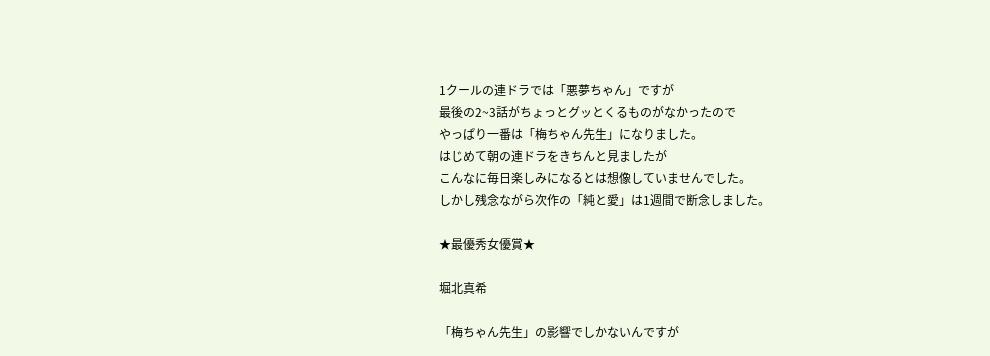1クールの連ドラでは「悪夢ちゃん」ですが
最後の2~3話がちょっとグッとくるものがなかったので
やっぱり一番は「梅ちゃん先生」になりました。
はじめて朝の連ドラをきちんと見ましたが
こんなに毎日楽しみになるとは想像していませんでした。
しかし残念ながら次作の「純と愛」は1週間で断念しました。

★最優秀女優賞★

堀北真希

「梅ちゃん先生」の影響でしかないんですが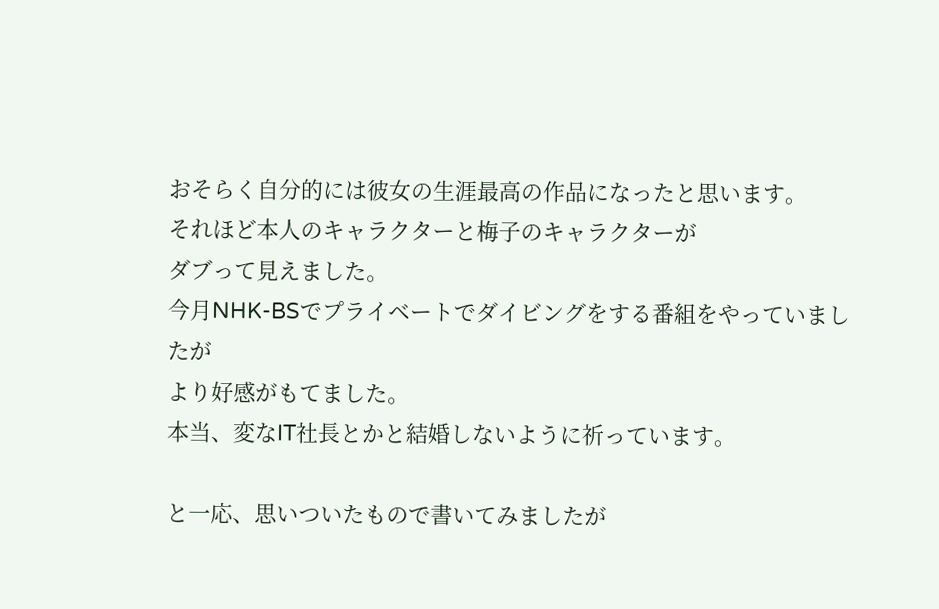おそらく自分的には彼女の生涯最高の作品になったと思います。
それほど本人のキャラクターと梅子のキャラクターが
ダブって見えました。
今月NHK-BSでプライベートでダイビングをする番組をやっていましたが
より好感がもてました。
本当、変なIT社長とかと結婚しないように祈っています。

と一応、思いついたもので書いてみましたが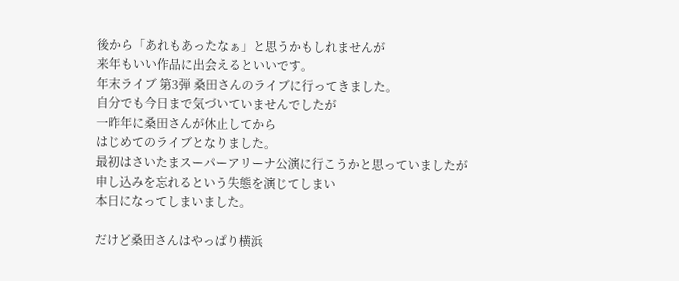後から「あれもあったなぁ」と思うかもしれませんが
来年もいい作品に出会えるといいです。
年末ライブ 第3弾 桑田さんのライブに行ってきました。
自分でも今日まで気づいていませんでしたが
一昨年に桑田さんが休止してから
はじめてのライブとなりました。
最初はさいたまスーパーアリーナ公演に行こうかと思っていましたが
申し込みを忘れるという失態を演じてしまい
本日になってしまいました。

だけど桑田さんはやっぱり横浜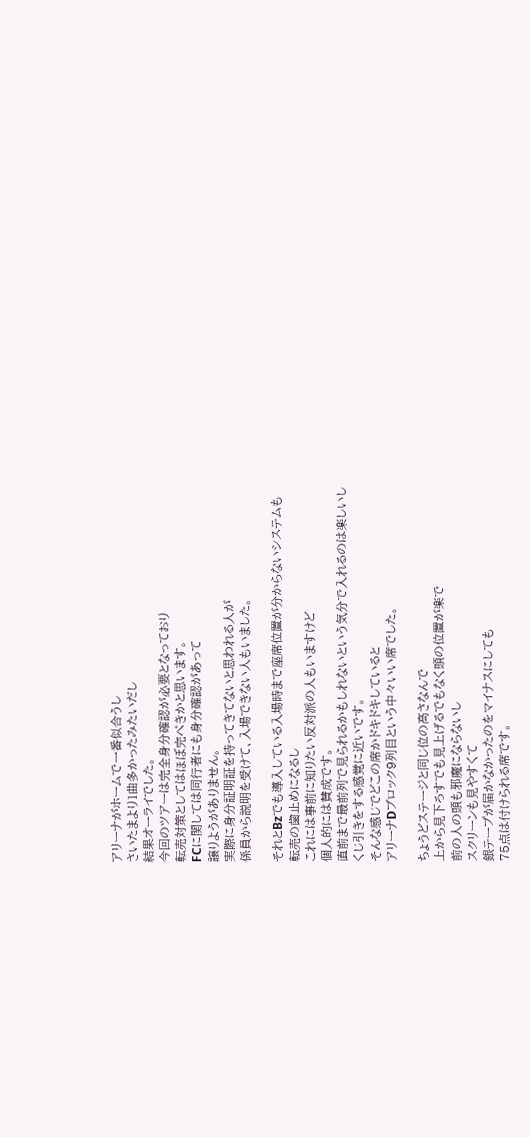アリーナがホームで一番似合うし
さいたまより1曲多かったみたいだし
結果オーライでした。
今回のツアーは完全身分確認が必要となっており
転売対策としてはほぼ完ぺきかと思います。
FCに関しては同行者にも身分確認があって
譲りようがありません。
実際に身分証明証を持ってきてないと思われる人が
係員から説明を受けて、入場できない人もいました。

それとBzでも導入している入場時まで座席位置が分からないシステムも
転売の歯止めになるし
これには事前に知りたい反対派の人もいますけど
個人的には賛成です。
直前まで最前列で見られるかもしれないという気分で入れるのは楽しいし
くじ引きをする感覚に近いです。
そんな感じでどこの席かドキドキしていると
アリーナDブロック9列目という中々いい席でした。

ちょうどステージと同じ位の高さなんで
上から見下ろすでも見上げるでもなく頭の位置が楽で
前の人の頭も邪魔にならないし
スクリーンも見やすくて
銀テープが届かなかったのをマイナスにしても
75点は付けられる席です。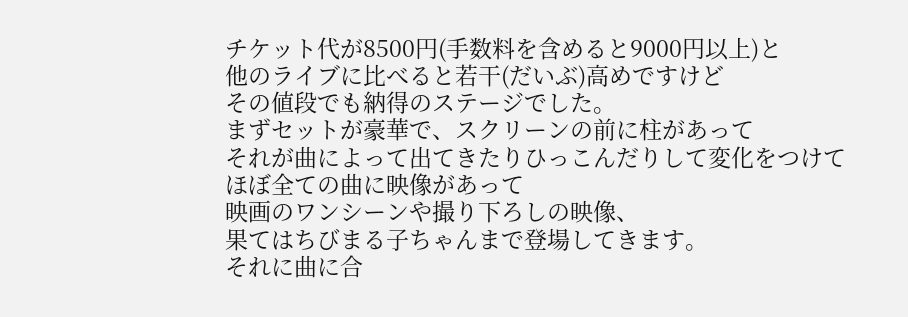チケット代が8500円(手数料を含めると9000円以上)と
他のライブに比べると若干(だいぶ)高めですけど
その値段でも納得のステージでした。
まずセットが豪華で、スクリーンの前に柱があって
それが曲によって出てきたりひっこんだりして変化をつけて
ほぼ全ての曲に映像があって
映画のワンシーンや撮り下ろしの映像、
果てはちびまる子ちゃんまで登場してきます。
それに曲に合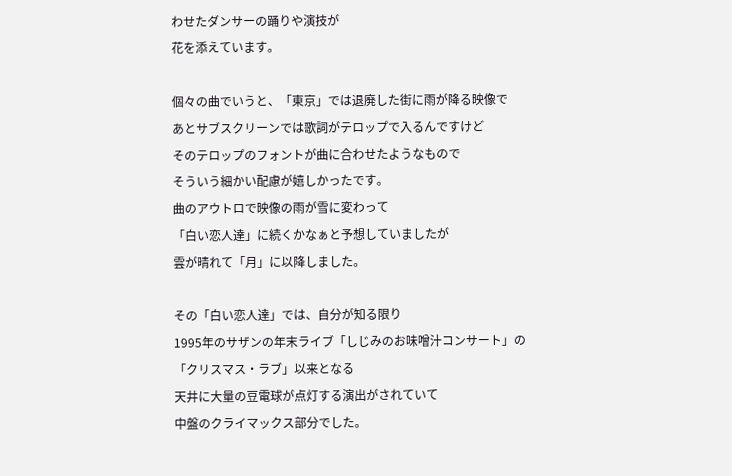わせたダンサーの踊りや演技が
花を添えています。

個々の曲でいうと、「東京」では退廃した街に雨が降る映像で
あとサブスクリーンでは歌詞がテロップで入るんですけど
そのテロップのフォントが曲に合わせたようなもので
そういう細かい配慮が嬉しかったです。
曲のアウトロで映像の雨が雪に変わって
「白い恋人達」に続くかなぁと予想していましたが
雲が晴れて「月」に以降しました。

その「白い恋人達」では、自分が知る限り
1995年のサザンの年末ライブ「しじみのお味噌汁コンサート」の
「クリスマス・ラブ」以来となる
天井に大量の豆電球が点灯する演出がされていて
中盤のクライマックス部分でした。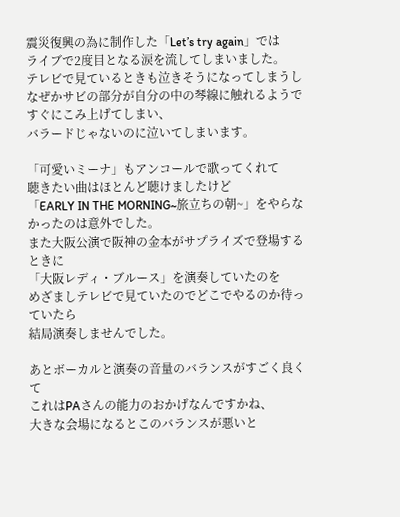震災復興の為に制作した「Let’s try again」では
ライブで2度目となる涙を流してしまいました。
テレビで見ているときも泣きそうになってしまうし
なぜかサビの部分が自分の中の琴線に触れるようで
すぐにこみ上げてしまい、
バラードじゃないのに泣いてしまいます。

「可愛いミーナ」もアンコールで歌ってくれて
聴きたい曲はほとんど聴けましたけど
「EARLY IN THE MORNING~旅立ちの朝~」をやらなかったのは意外でした。
また大阪公演で阪神の金本がサプライズで登場するときに
「大阪レディ・ブルース」を演奏していたのを
めざましテレビで見ていたのでどこでやるのか待っていたら
結局演奏しませんでした。

あとボーカルと演奏の音量のバランスがすごく良くて
これはPAさんの能力のおかげなんですかね、
大きな会場になるとこのバランスが悪いと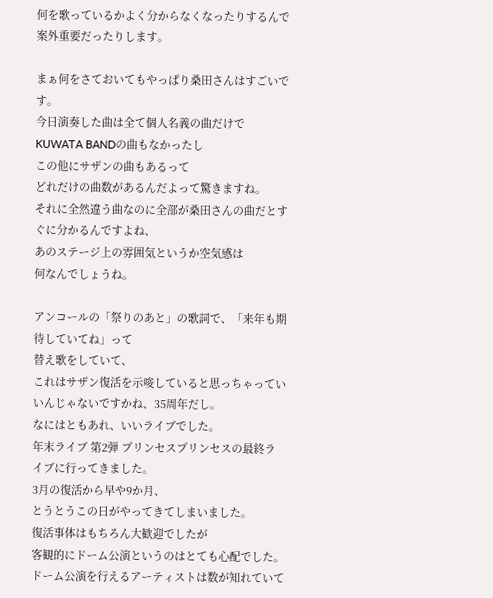何を歌っているかよく分からなくなったりするんで
案外重要だったりします。

まぁ何をさておいてもやっぱり桑田さんはすごいです。
今日演奏した曲は全て個人名義の曲だけで
KUWATA BANDの曲もなかったし
この他にサザンの曲もあるって
どれだけの曲数があるんだよって驚きますね。
それに全然違う曲なのに全部が桑田さんの曲だとすぐに分かるんですよね、
あのステージ上の雰囲気というか空気感は
何なんでしょうね。

アンコールの「祭りのあと」の歌詞で、「来年も期待していてね」って
替え歌をしていて、
これはサザン復活を示唆していると思っちゃっていいんじゃないですかね、35周年だし。
なにはともあれ、いいライブでした。
年末ライブ 第2弾 プリンセスプリンセスの最終ライブに行ってきました。
3月の復活から早や9か月、
とうとうこの日がやってきてしまいました。
復活事体はもちろん大歓迎でしたが
客観的にドーム公演というのはとても心配でした。
ドーム公演を行えるアーティストは数が知れていて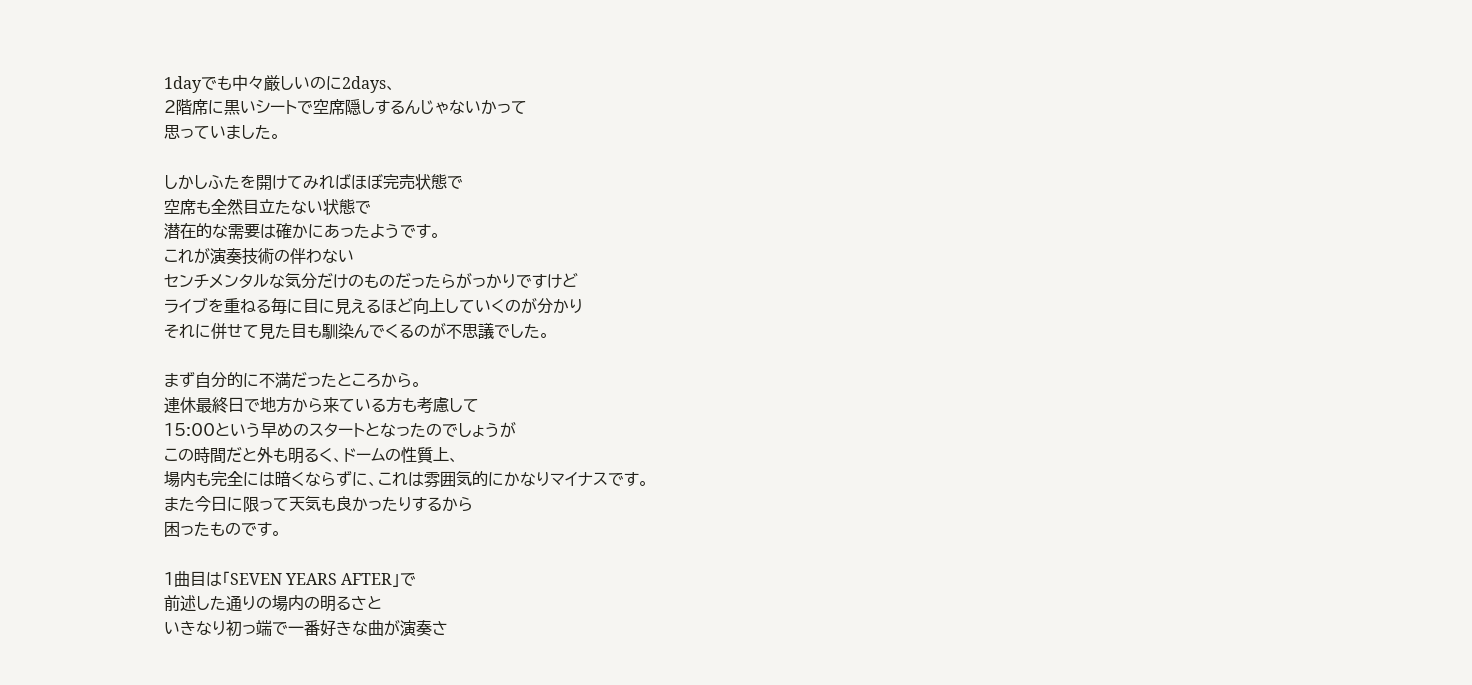1dayでも中々厳しいのに2days、
2階席に黒いシートで空席隠しするんじゃないかって
思っていました。

しかしふたを開けてみればほぼ完売状態で
空席も全然目立たない状態で
潜在的な需要は確かにあったようです。
これが演奏技術の伴わない
センチメンタルな気分だけのものだったらがっかりですけど
ライブを重ねる毎に目に見えるほど向上していくのが分かり
それに併せて見た目も馴染んでくるのが不思議でした。

まず自分的に不満だったところから。
連休最終日で地方から来ている方も考慮して
15:00という早めのスタートとなったのでしょうが
この時間だと外も明るく、ドームの性質上、
場内も完全には暗くならずに、これは雰囲気的にかなりマイナスです。
また今日に限って天気も良かったりするから
困ったものです。

1曲目は「SEVEN YEARS AFTER」で
前述した通りの場内の明るさと
いきなり初っ端で一番好きな曲が演奏さ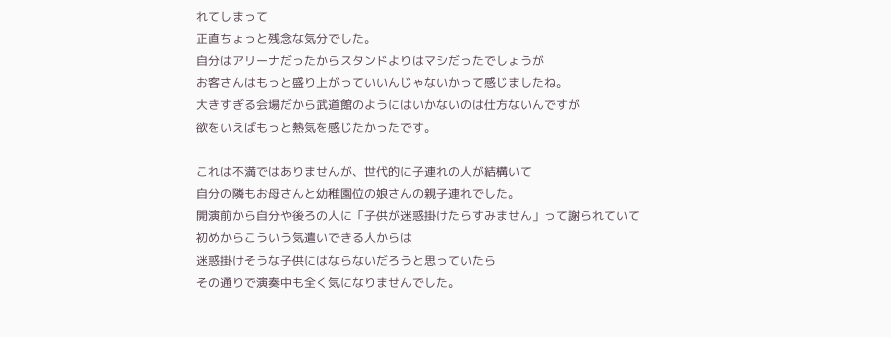れてしまって
正直ちょっと残念な気分でした。
自分はアリーナだったからスタンドよりはマシだったでしょうが
お客さんはもっと盛り上がっていいんじゃないかって感じましたね。
大きすぎる会場だから武道館のようにはいかないのは仕方ないんですが
欲をいえばもっと熱気を感じたかったです。

これは不満ではありませんが、世代的に子連れの人が結構いて
自分の隣もお母さんと幼稚園位の娘さんの親子連れでした。
開演前から自分や後ろの人に「子供が迷惑掛けたらすみません」って謝られていて
初めからこういう気遣いできる人からは
迷惑掛けそうな子供にはならないだろうと思っていたら
その通りで演奏中も全く気になりませんでした。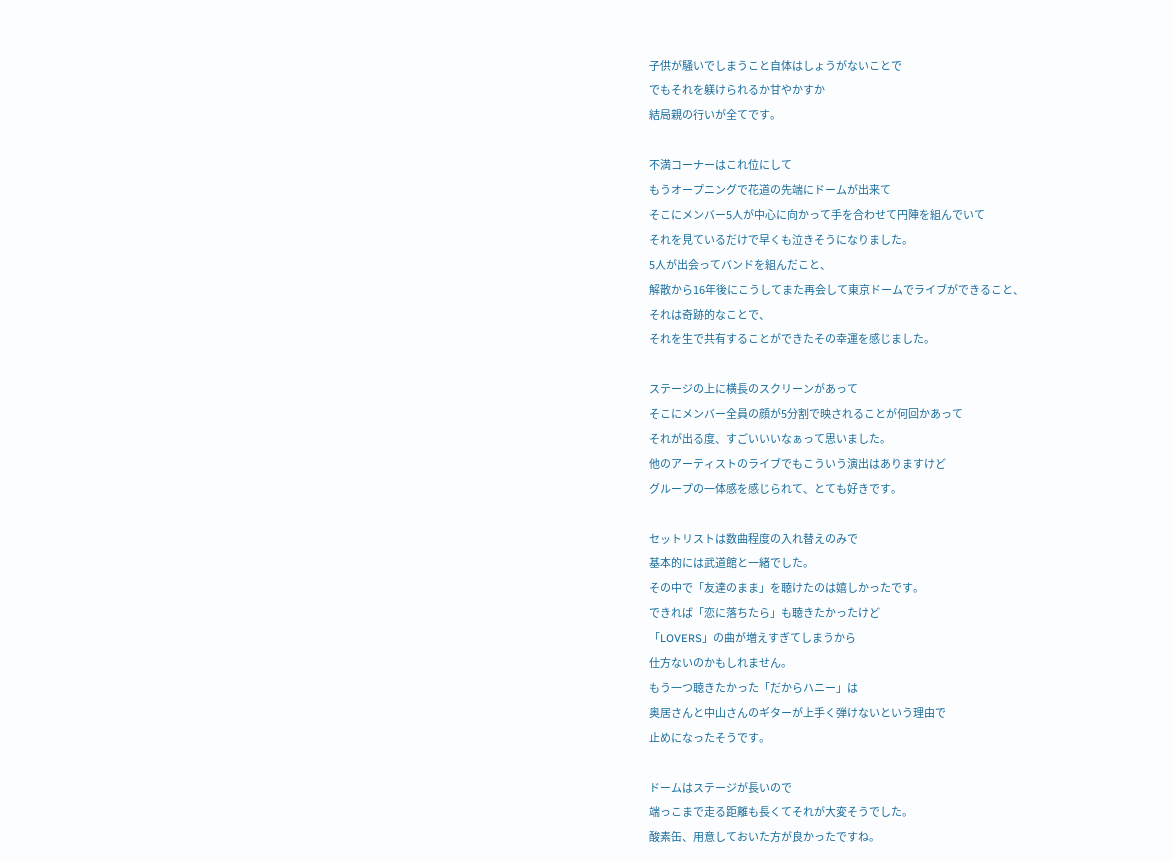子供が騒いでしまうこと自体はしょうがないことで
でもそれを躾けられるか甘やかすか
結局親の行いが全てです。

不満コーナーはこれ位にして
もうオープニングで花道の先端にドームが出来て
そこにメンバー5人が中心に向かって手を合わせて円陣を組んでいて
それを見ているだけで早くも泣きそうになりました。
5人が出会ってバンドを組んだこと、
解散から16年後にこうしてまた再会して東京ドームでライブができること、
それは奇跡的なことで、
それを生で共有することができたその幸運を感じました。

ステージの上に横長のスクリーンがあって
そこにメンバー全員の顔が5分割で映されることが何回かあって
それが出る度、すごいいいなぁって思いました。
他のアーティストのライブでもこういう演出はありますけど
グループの一体感を感じられて、とても好きです。

セットリストは数曲程度の入れ替えのみで
基本的には武道館と一緒でした。
その中で「友達のまま」を聴けたのは嬉しかったです。
できれば「恋に落ちたら」も聴きたかったけど
「LOVERS」の曲が増えすぎてしまうから
仕方ないのかもしれません。
もう一つ聴きたかった「だからハニー」は
奥居さんと中山さんのギターが上手く弾けないという理由で
止めになったそうです。

ドームはステージが長いので
端っこまで走る距離も長くてそれが大変そうでした。
酸素缶、用意しておいた方が良かったですね。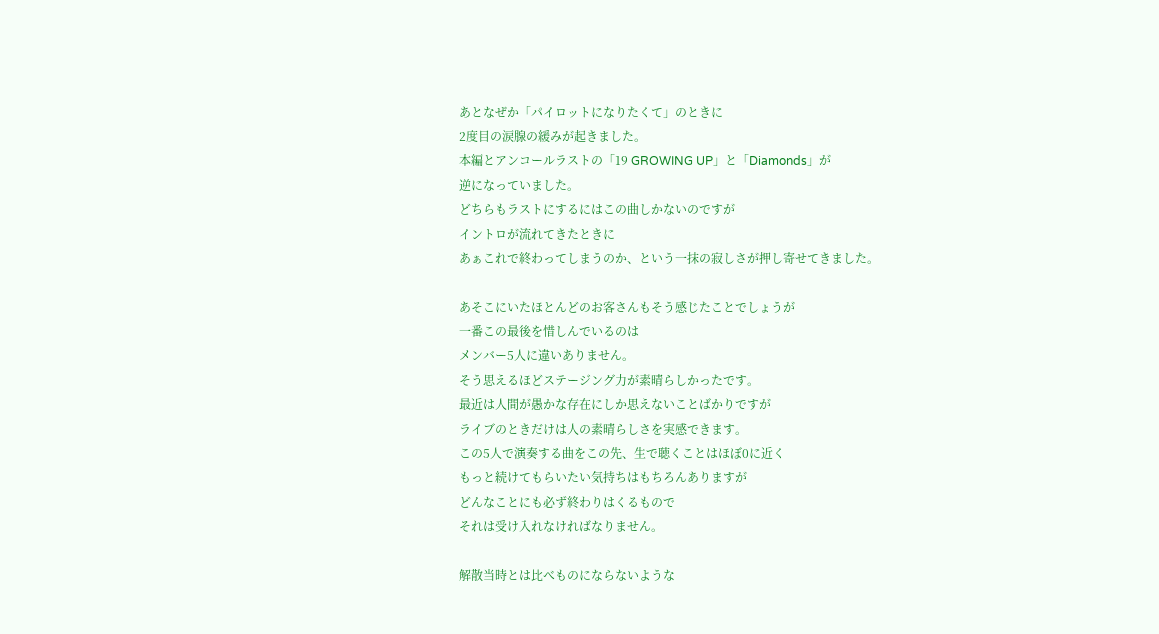あとなぜか「パイロットになりたくて」のときに
2度目の涙腺の緩みが起きました。
本編とアンコールラストの「19 GROWING UP」と「Diamonds」が
逆になっていました。
どちらもラストにするにはこの曲しかないのですが
イントロが流れてきたときに
あぁこれで終わってしまうのか、という一抹の寂しさが押し寄せてきました。

あそこにいたほとんどのお客さんもそう感じたことでしょうが
一番この最後を惜しんでいるのは
メンバー5人に違いありません。
そう思えるほどステージング力が素晴らしかったです。
最近は人間が愚かな存在にしか思えないことばかりですが
ライブのときだけは人の素晴らしさを実感できます。
この5人で演奏する曲をこの先、生で聴くことはほぼ0に近く
もっと続けてもらいたい気持ちはもちろんありますが
どんなことにも必ず終わりはくるもので
それは受け入れなければなりません。

解散当時とは比べものにならないような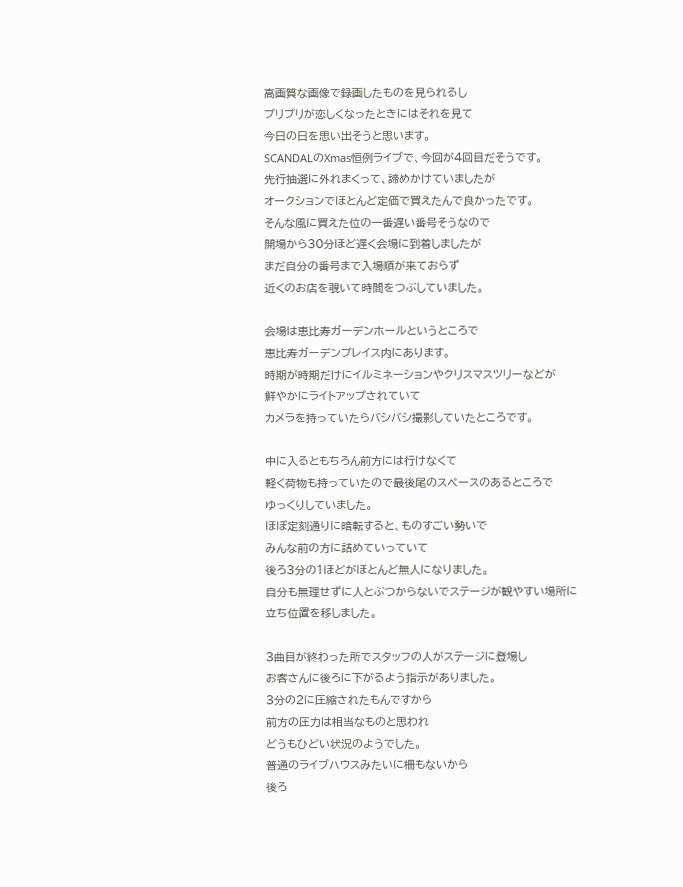高画質な画像で録画したものを見られるし
プリプリが恋しくなったときにはそれを見て
今日の日を思い出そうと思います。
SCANDALのXmas恒例ライブで、今回が4回目だそうです。
先行抽選に外れまくって、諦めかけていましたが
オークションでほとんど定価で買えたんで良かったです。
そんな風に買えた位の一番遅い番号そうなので
開場から30分ほど遅く会場に到着しましたが
まだ自分の番号まで入場順が来ておらず
近くのお店を覗いて時間をつぶしていました。

会場は恵比寿ガーデンホールというところで
恵比寿ガーデンプレイス内にあります。
時期が時期だけにイルミネーションやクリスマスツリーなどが
鮮やかにライトアップされていて
カメラを持っていたらバシバシ撮影していたところです。

中に入るともちろん前方には行けなくて
軽く荷物も持っていたので最後尾のスペースのあるところで
ゆっくりしていました。
ほぼ定刻通りに暗転すると、ものすごい勢いで
みんな前の方に詰めていっていて
後ろ3分の1ほどがほとんど無人になりました。
自分も無理せずに人とぶつからないでステージが観やすい場所に
立ち位置を移しました。

3曲目が終わった所でスタッフの人がステージに登場し
お客さんに後ろに下がるよう指示がありました。
3分の2に圧縮されたもんですから
前方の圧力は相当なものと思われ
どうもひどい状況のようでした。
普通のライブハウスみたいに柵もないから
後ろ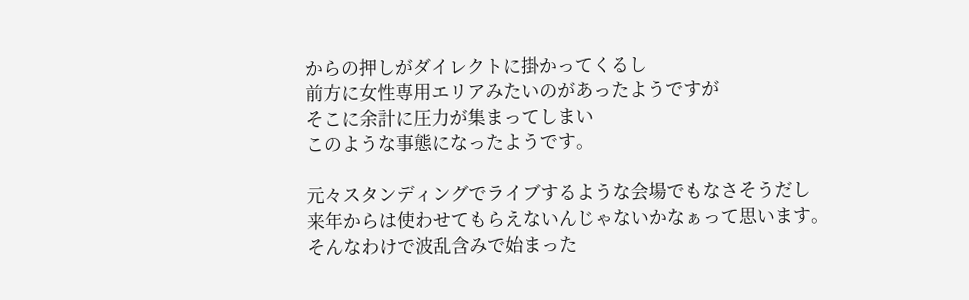からの押しがダイレクトに掛かってくるし
前方に女性専用エリアみたいのがあったようですが
そこに余計に圧力が集まってしまい
このような事態になったようです。

元々スタンディングでライブするような会場でもなさそうだし
来年からは使わせてもらえないんじゃないかなぁって思います。
そんなわけで波乱含みで始まった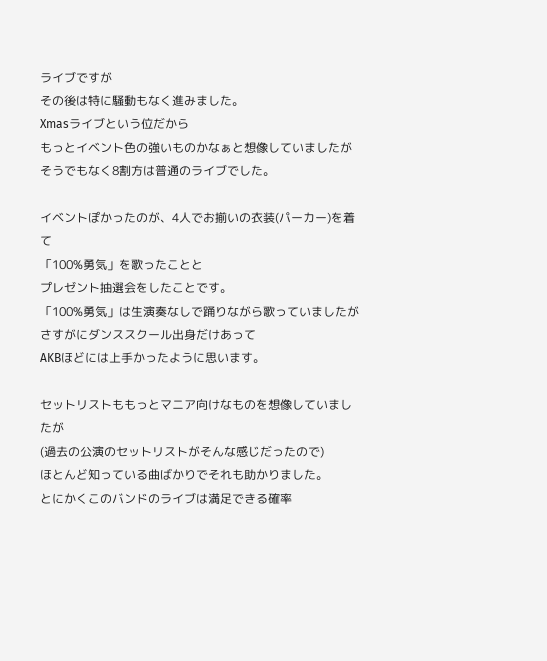ライブですが
その後は特に騒動もなく進みました。
Xmasライブという位だから
もっとイベント色の強いものかなぁと想像していましたが
そうでもなく8割方は普通のライブでした。

イベントぽかったのが、4人でお揃いの衣装(パーカー)を着て
「100%勇気」を歌ったことと
プレゼント抽選会をしたことです。
「100%勇気」は生演奏なしで踊りながら歌っていましたが
さすがにダンススクール出身だけあって
AKBほどには上手かったように思います。

セットリストももっとマニア向けなものを想像していましたが
(過去の公演のセットリストがそんな感じだったので)
ほとんど知っている曲ばかりでそれも助かりました。
とにかくこのバンドのライブは満足できる確率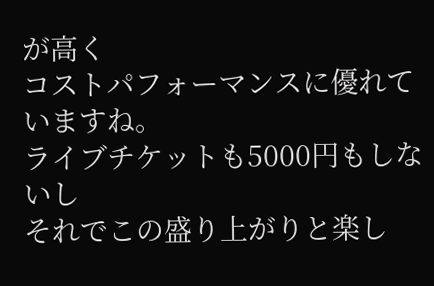が高く
コストパフォーマンスに優れていますね。
ライブチケットも5000円もしないし
それでこの盛り上がりと楽し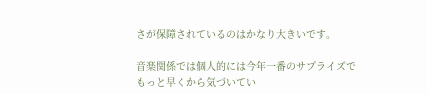さが保障されているのはかなり大きいです。

音楽関係では個人的には今年一番のサプライズで
もっと早くから気づいてい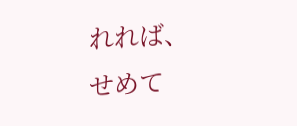れれば、
せめて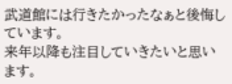武道館には行きたかったなぁと後悔しています。
来年以降も注目していきたいと思います。